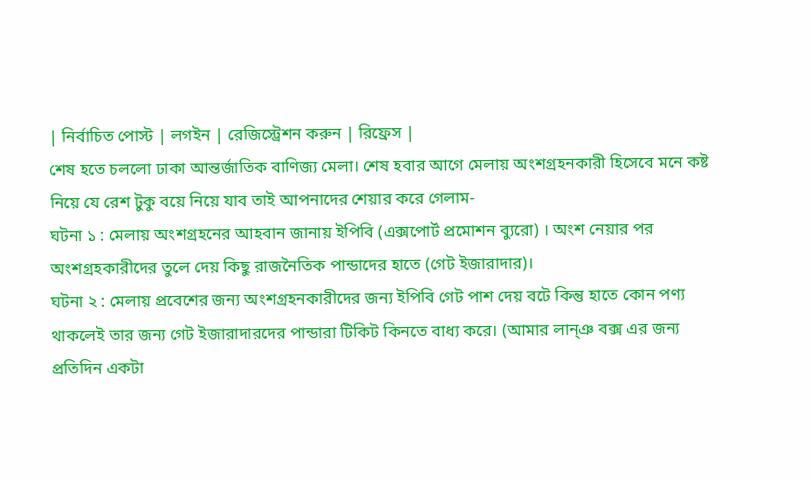| নির্বাচিত পোস্ট | লগইন | রেজিস্ট্রেশন করুন | রিফ্রেস |
শেষ হতে চললো ঢাকা আন্তর্জাতিক বাণিজ্য মেলা। শেষ হবার আগে মেলায় অংশগ্রহনকারী হিসেবে মনে কষ্ট নিয়ে যে রেশ টুকু বয়ে নিয়ে যাব তাই আপনাদের শেয়ার করে গেলাম-
ঘটনা ১ : মেলায় অংশগ্রহনের আহবান জানায় ইপিবি (এক্সপোর্ট প্রমোশন ব্যুরো) । অংশ নেয়ার পর অংশগ্রহকারীদের তুলে দেয় কিছু রাজনৈতিক পান্ডাদের হাতে (গেট ইজারাদার)।
ঘটনা ২ : মেলায় প্রবেশের জন্য অংশগ্রহনকারীদের জন্য ইপিবি গেট পাশ দেয় বটে কিন্তু হাতে কোন পণ্য থাকলেই তার জন্য গেট ইজারাদারদের পান্ডারা টিকিট কিনতে বাধ্য করে। (আমার লান্ঞ বক্স এর জন্য প্রতিদিন একটা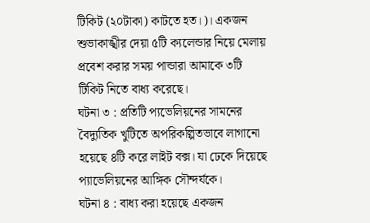টিকিট (২০টাকা) কাটতে হত।)। একজন শুভাকাঙ্খীর দেয়া ৫টি ক্যলেন্ডার নিয়ে মেলায় প্রবেশ করার সময় পান্ডারা আমাকে ৩টি টিকিট নিতে বাধ্য করেছে।
ঘটনা ৩ : প্রতিটি প্যভেলিয়নের সামনের বৈদ্যুতিক খুটিতে অপরিকল্পিতভাবে লাগানো হয়েছে ৪টি করে লাইট বক্স। যা ঢেকে দিয়েছে প্যাভেলিয়নের আঙ্গিক সৌন্দর্যকে।
ঘটনা ৪ : বাধ্য করা হয়েছে একজন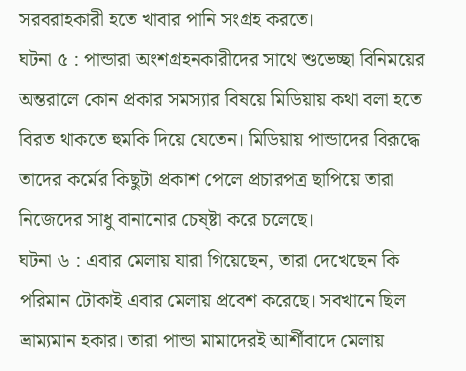সরবরাহকারী হতে খাবার পানি সংগ্রহ করতে।
ঘটনা ৫ : পান্ডারা অংশগ্রহনকারীদের সাথে শুভেচ্ছা বিনিময়ের অন্তরালে কোন প্রকার সমস্যার বিষয়ে মিডিয়ায় কথা বলা হতে বিরত থাকতে হুমকি দিয়ে যেতেন। মিডিয়ায় পান্ডাদের বিরূদ্ধে তাদের কর্মের কিছুটা প্রকাশ পেলে প্রচারপত্র ছাপিয়ে তারা নিজেদের সাধু বানানোর চেষ্ষ্টা করে চলেছে।
ঘটনা ৬ : এবার মেলায় যারা গিয়েছেন, তারা দেখেছেন কি পরিমান টোকাই এবার মেলায় প্রবেশ করেছে। সবখানে ছিল ভ্রাম্যমান হকার। তারা পান্ডা মামাদেরই আর্শীবাদে মেলায়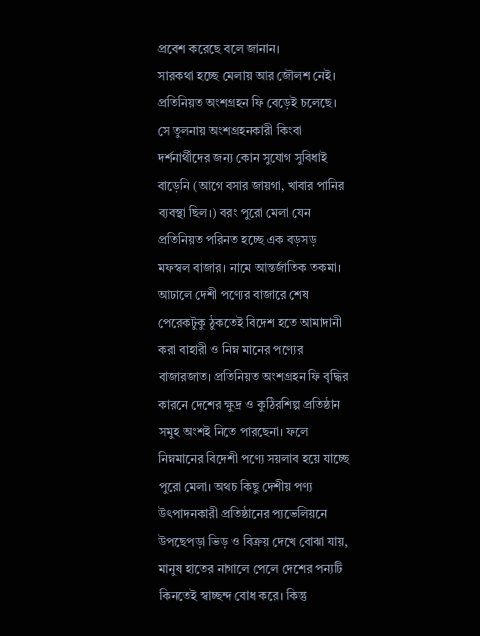প্রবেশ করেছে বলে জানান।
সারকথা হচ্ছে মেলায় আর জৌলশ নেই। প্রতিনিয়ত অংশগ্রহন ফি বেড়েই চলেছে। সে তুলনায় অংশগ্রহনকারী কিংবা দর্শনার্থীদের জন্য কোন সুযোগ সুবিধাই বাড়েনি (আগে বসার জায়গা, খাবার পানির ব্যবস্থা ছিল।) বরং পুরো মেলা যেন প্রতিনিয়ত পরিনত হচ্ছে এক বড়সড় মফস্বল বাজার। নামে আন্তর্জাতিক তকমা। আঢালে দেশী পণ্যের বাজারে শেষ পেরেকটুকু ঠুকতেই বিদেশ হতে আমাদানী করা বাহারী ও নিম্ন মানের পণ্যের বাজারজাত। প্রতিনিয়ত অংশগ্রহন ফি বৃদ্ধির কারনে দেশের ক্ষুদ্র ও কুঠিরশিল্প প্রতিষ্ঠান সমুহ অংশই নিতে পারছেনা। ফলে নিম্নমানের বিদেশী পণ্যে সয়লাব হয়ে যাচ্ছে পুরো মেলা। অথচ কিছু দেশীয় পণ্য উৎপাদনকারী প্রতিষ্ঠানের প্যভেলিয়নে উপছেপড়া ভিড় ও বিক্রয় দেখে বোঝা যায়, মানুষ হাতের নাগালে পেলে দেশের পন্যটি কিনতেই স্বাচ্ছন্দ বোধ করে। কিন্তু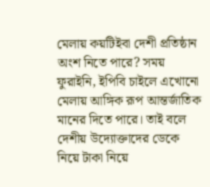মেলায় কয়টিইবা দেশী প্রতিষ্ঠান অংশ নিতে পারে? সময় ফুরাইনি, ইপিবি চাইলে এখোনো মেলায় আঙ্গিক রূপ আন্তর্জাতিক মানের দিতে পারে। তাই বলে দেশীয় উদ্যোক্তাদের ডেকে নিয়ে টাকা নিয়ে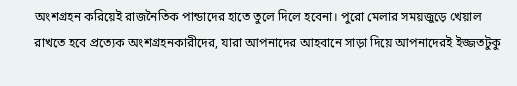অংশগ্রহন করিয়েই রাজনৈতিক পান্ডাদের হাতে তুলে দিলে হবেনা। পুরো মেলার সময়জুড়ে খেয়াল রাখতে হবে প্রত্যেক অংশগ্রহনকারীদের, যারা আপনাদের আহবানে সাড়া দিয়ে আপনাদেরই ইজ্জতটুকু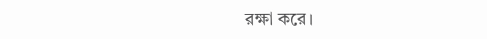রক্ষা করে।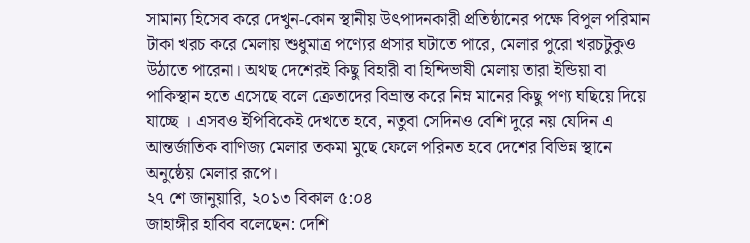সামান্য হিসেব করে দেখুন-কোন স্থানীয় উৎপাদনকারী প্রতিষ্ঠানের পক্ষে বিপুল পরিমান টাকা খরচ করে মেলায় শুধুমাত্র পণ্যের প্রসার ঘটাতে পারে, মেলার পুরো খরচটুকুও উঠাতে পারেনা। অথছ দেশেরই কিছু বিহারী বা হিন্দিভাষী মেলায় তারা ইন্ডিয়া বা পাকিস্থান হতে এসেছে বলে ক্রেতাদের বিভ্রান্ত করে নিম্ন মানের কিছু পণ্য ঘছিয়ে দিয়ে যাচ্ছে । এসবও ইপিবিকেই দেখতে হবে, নতুবা সেদিনও বেশি দুরে নয় যেদিন এ আন্তর্জাতিক বাণিজ্য মেলার তকমা মুছে ফেলে পরিনত হবে দেশের বিভিন্ন স্থানে অনুষ্ঠেয় মেলার রূপে।
২৭ শে জানুয়ারি, ২০১৩ বিকাল ৫:০৪
জাহাঙ্গীর হাবিব বলেছেন: দেশি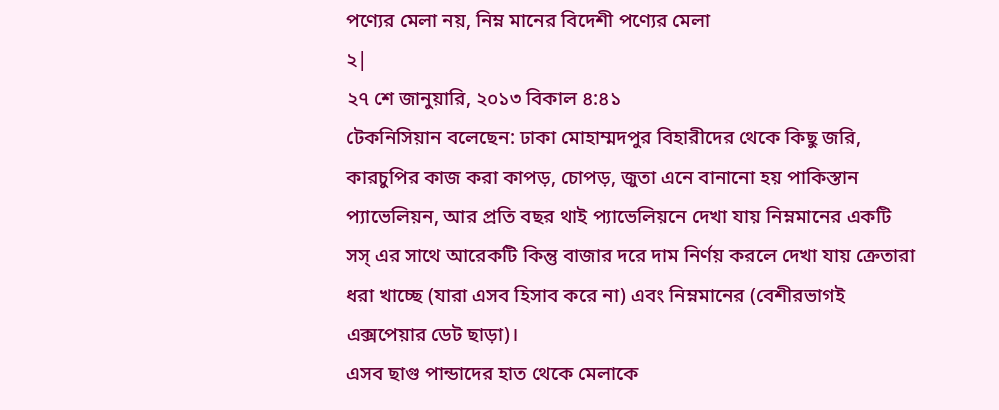পণ্যের মেলা নয়, নিম্ন মানের বিদেশী পণ্যের মেলা
২|
২৭ শে জানুয়ারি, ২০১৩ বিকাল ৪:৪১
টেকনিসিয়ান বলেছেন: ঢাকা মোহাম্মদপুর বিহারীদের থেকে কিছু জরি, কারচুপির কাজ করা কাপড়, চোপড়, জুতা এনে বানানো হয় পাকিস্তান প্যাভেলিয়ন, আর প্রতি বছর থাই প্যাভেলিয়নে দেখা যায় নিম্নমানের একটি সস্ এর সাথে আরেকটি কিন্তু বাজার দরে দাম নির্ণয় করলে দেখা যায় ক্রেতারা ধরা খাচ্ছে (যারা এসব হিসাব করে না) এবং নিম্নমানের (বেশীরভাগই এক্সপেয়ার ডেট ছাড়া)।
এসব ছাগু পান্ডাদের হাত থেকে মেলাকে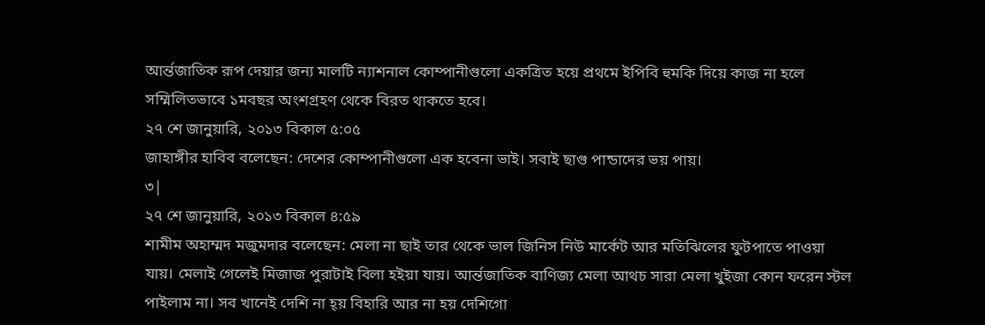আর্ন্তজাতিক রূপ দেয়ার জন্য মালটি ন্যাশনাল কোম্পানীগুলো একত্রিত হয়ে প্রথমে ইপিবি হুমকি দিয়ে কাজ না হলে সম্মিলিতভাবে ১মবছর অংশগ্রহণ থেকে বিরত থাকতে হবে।
২৭ শে জানুয়ারি, ২০১৩ বিকাল ৫:০৫
জাহাঙ্গীর হাবিব বলেছেন: দেশের কোম্পানীগুলো এক হবেনা ভাই। সবাই ছাগু পান্ডাদের ভয় পায়।
৩|
২৭ শে জানুয়ারি, ২০১৩ বিকাল ৪:৫৯
শামীম অহাম্মদ মজুমদার বলেছেন: মেলা না ছাই তার থেকে ভাল জিনিস নিউ মার্কেট আর মতিঝিলের ফুটপাতে পাওয়া যায়। মেলাই গেলেই মিজাজ পুরাটাই বিলা হইয়া যায়। আর্ন্তজাতিক বাণিজ্য মেলা আথচ সারা মেলা খুইজা কোন ফরেন স্টল পাইলাম না। সব খানেই দেশি না হ্য় বিহারি আর না হয় দেশিগো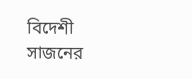বিদেশী সাজনের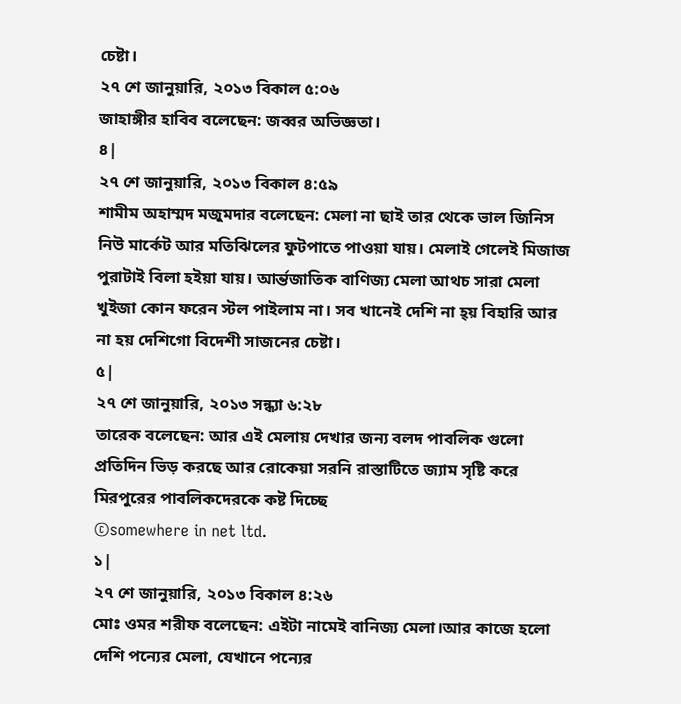চেষ্টা।
২৭ শে জানুয়ারি, ২০১৩ বিকাল ৫:০৬
জাহাঙ্গীর হাবিব বলেছেন: জব্বর অভিজ্ঞতা।
৪|
২৭ শে জানুয়ারি, ২০১৩ বিকাল ৪:৫৯
শামীম অহাম্মদ মজুমদার বলেছেন: মেলা না ছাই তার থেকে ভাল জিনিস নিউ মার্কেট আর মতিঝিলের ফুটপাতে পাওয়া যায়। মেলাই গেলেই মিজাজ পুরাটাই বিলা হইয়া যায়। আর্ন্তজাতিক বাণিজ্য মেলা আথচ সারা মেলা খুইজা কোন ফরেন স্টল পাইলাম না। সব খানেই দেশি না হ্য় বিহারি আর না হয় দেশিগো বিদেশী সাজনের চেষ্টা।
৫|
২৭ শে জানুয়ারি, ২০১৩ সন্ধ্যা ৬:২৮
তারেক বলেছেন: আর এই মেলায় দেখার জন্য বলদ পাবলিক গুলো প্রতিদিন ভিড় করছে আর রোকেয়া সরনি রাস্তাটিতে জ্যাম সৃষ্টি করে মিরপুরের পাবলিকদেরকে কষ্ট দিচ্ছে
©somewhere in net ltd.
১|
২৭ শে জানুয়ারি, ২০১৩ বিকাল ৪:২৬
মোঃ ওমর শরীফ বলেছেন: এইটা নামেই বানিজ্য মেলা।আর কাজে হলো দেশি পন্যের মেলা, যেখানে পন্যের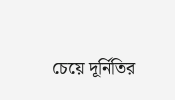চেয়ে দূর্নিতির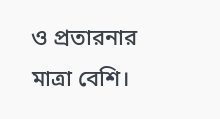ও প্রতারনার মাত্রা বেশি।